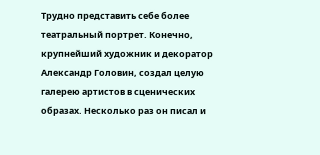Трудно представить себе более театральный портрет. Конечно, крупнейший художник и декоратор Александр Головин, создал целую галерею артистов в сценических образах. Несколько раз он писал и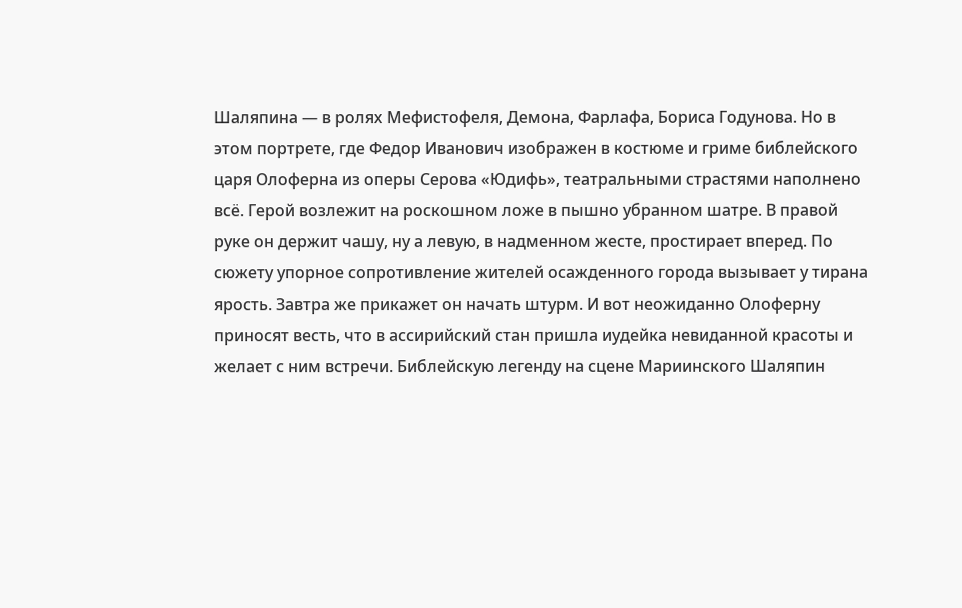Шаляпина — в ролях Мефистофеля, Демона, Фарлафа, Бориса Годунова. Но в этом портрете, где Федор Иванович изображен в костюме и гриме библейского царя Олоферна из оперы Серова «Юдифь», театральными страстями наполнено всё. Герой возлежит на роскошном ложе в пышно убранном шатре. В правой руке он держит чашу, ну а левую, в надменном жесте, простирает вперед. По сюжету упорное сопротивление жителей осажденного города вызывает у тирана ярость. Завтра же прикажет он начать штурм. И вот неожиданно Олоферну приносят весть, что в ассирийский стан пришла иудейка невиданной красоты и желает с ним встречи. Библейскую легенду на сцене Мариинского Шаляпин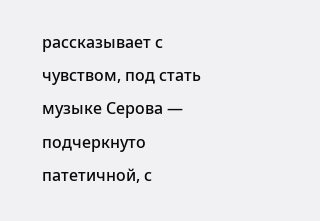рассказывает с чувством, под стать музыке Серова — подчеркнуто патетичной, с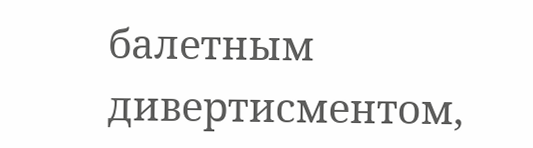балетным дивертисментом,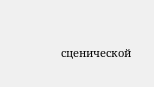сценической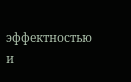эффектностью и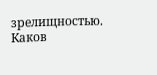зрелищностью. Каков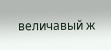величавый ж